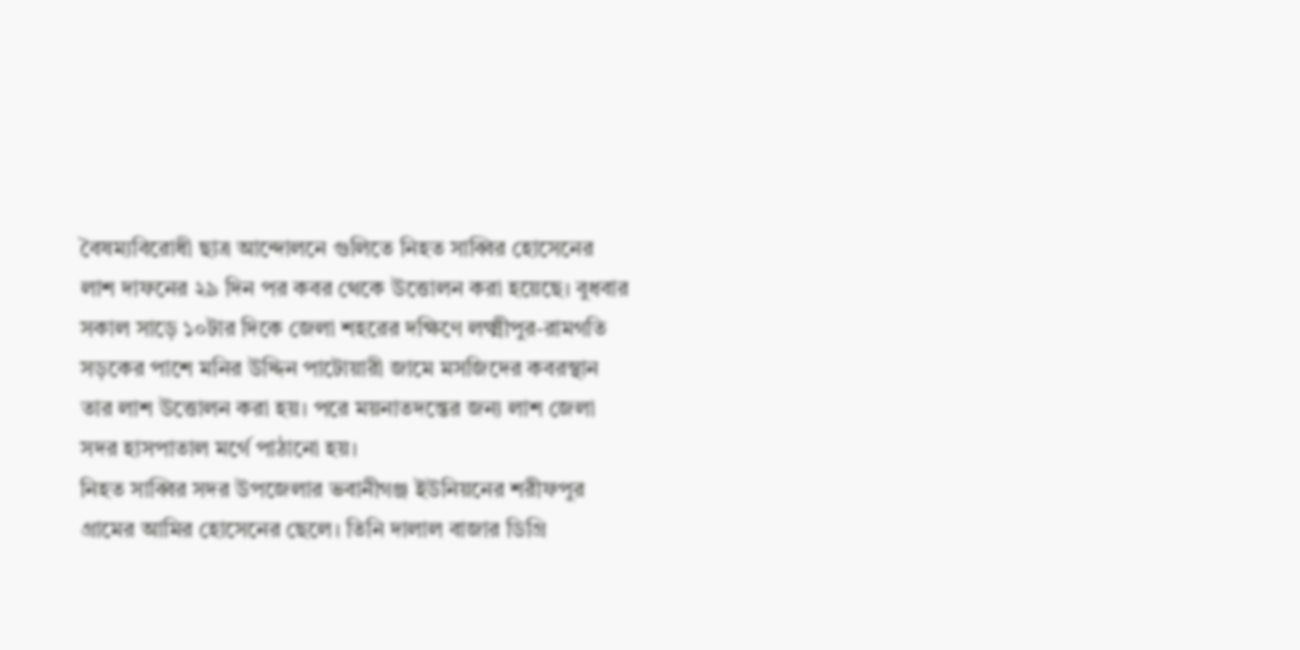বৈষম্যবিরোধী ছাত্র আন্দোলনে গুলিতে নিহত সাব্বির হোসেনের লাশ দাফনের ২৯ দিন পর কবর থেকে উত্তোলন করা হয়েছে। বুধবার সকাল সাড়ে ১০টার দিকে জেলা শহরের দক্ষিণে লক্ষ্মীপুর-রামগতি সড়কের পাশে মনির উদ্দিন পাটোয়ারী জামে মসজিদের কবরস্থান তার লাশ উত্তোলন করা হয়। পরে ময়নাতদন্তের জন্য লাশ জেলা সদর হাসপাতাল মর্গে পাঠানো হয়।
নিহত সাব্বির সদর উপজেলার ভবানীগঞ্জ ইউনিয়নের শরীফপুর গ্রামের আমির হোসেনের ছেলে। তিনি দালাল বাজার ডিগ্রি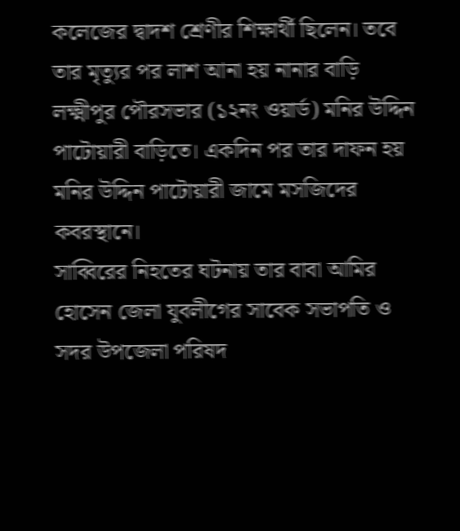কলেজের দ্বাদশ শ্রেণীর শিক্ষার্থী ছিলেন। তবে তার মৃত্যুর পর লাশ আনা হয় নানার বাড়ি লক্ষ্মীপুর পৌরসভার (১২নং ওয়ার্ড) মনির উদ্দিন পাটোয়ারী বাড়িতে। একদিন পর তার দাফন হয় মনির উদ্দিন পাটোয়ারী জামে মসজিদের কবরস্থানে।
সাব্বিরের নিহতের ঘটনায় তার বাবা আমির হোসেন জেলা যুবলীগের সাবেক সভাপতি ও সদর উপজেলা পরিষদ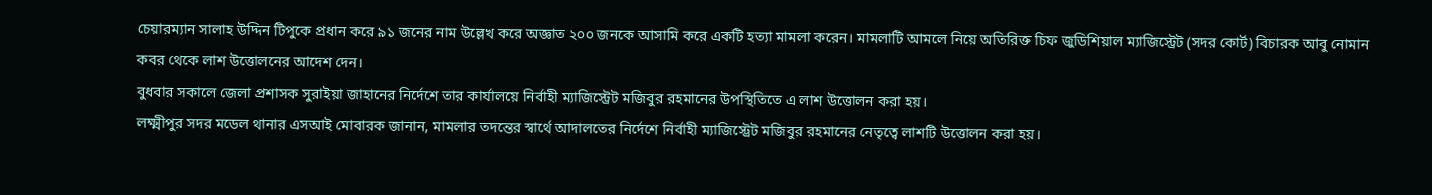চেয়ারম্যান সালাহ উদ্দিন টিপুকে প্রধান করে ৯১ জনের নাম উল্লেখ করে অজ্ঞাত ২০০ জনকে আসামি করে একটি হত্যা মামলা করেন। মামলাটি আমলে নিয়ে অতিরিক্ত চিফ জুডিশিয়াল ম্যাজিস্ট্রেট (সদর কোর্ট) বিচারক আবু নোমান কবর থেকে লাশ উত্তোলনের আদেশ দেন।
বুধবার সকালে জেলা প্রশাসক সুরাইয়া জাহানের নির্দেশে তার কার্যালয়ে নির্বাহী ম্যাজিস্ট্রেট মজিবুর রহমানের উপস্থিতিতে এ লাশ উত্তোলন করা হয়।
লক্ষ্মীপুর সদর মডেল থানার এসআই মোবারক জানান, মামলার তদন্তের স্বার্থে আদালতের নির্দেশে নির্বাহী ম্যাজিস্ট্রেট মজিবুর রহমানের নেতৃত্বে লাশটি উত্তোলন করা হয়।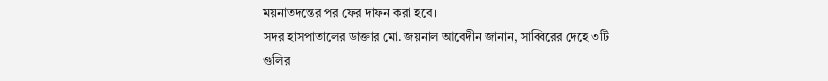ময়নাতদন্তের পর ফের দাফন করা হবে।
সদর হাসপাতালের ডাক্তার মো. জয়নাল আবেদীন জানান, সাব্বিরের দেহে ৩টি গুলির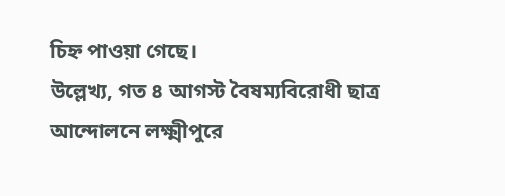চিহ্ন পাওয়া গেছে।
উল্লেখ্য, গত ৪ আগস্ট বৈষম্যবিরোধী ছাত্র আন্দোলনে লক্ষ্মীপুরে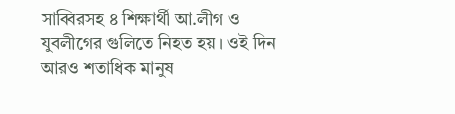সাব্বিরসহ ৪ শিক্ষার্থী আ.লীগ ও যুবলীগের গুলিতে নিহত হয়। ওই দিন আরও শতাধিক মানুষ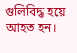গুলিবিদ্ধ হয়ে আহত হন।